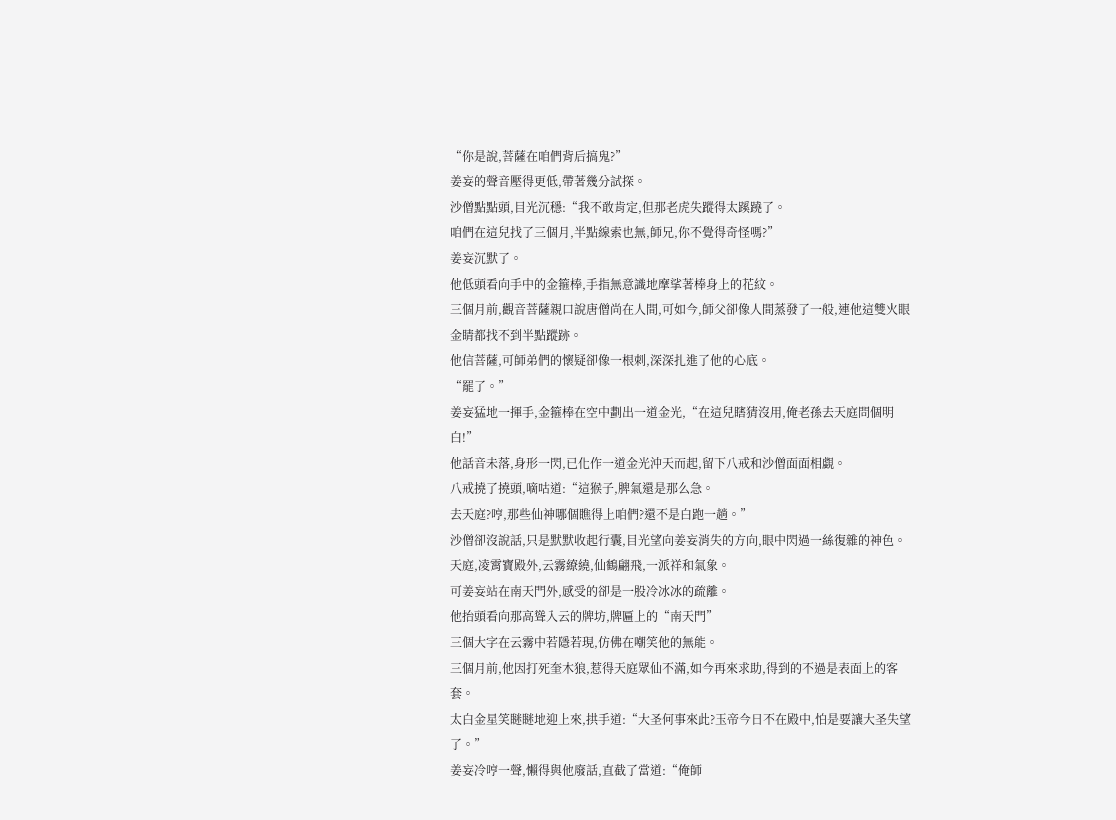“你是說,菩薩在咱們背后搞鬼?”
姜妄的聲音壓得更低,帶著幾分試探。
沙僧點點頭,目光沉穩:“我不敢肯定,但那老虎失蹤得太蹊蹺了。
咱們在這兒找了三個月,半點線索也無,師兄,你不覺得奇怪嗎?”
姜妄沉默了。
他低頭看向手中的金箍棒,手指無意識地摩挲著棒身上的花紋。
三個月前,觀音菩薩親口說唐僧尚在人間,可如今,師父卻像人間蒸發了一般,連他這雙火眼金睛都找不到半點蹤跡。
他信菩薩,可師弟們的懷疑卻像一根刺,深深扎進了他的心底。
“罷了。”
姜妄猛地一揮手,金箍棒在空中劃出一道金光,“在這兒瞎猜沒用,俺老孫去天庭問個明白!”
他話音未落,身形一閃,已化作一道金光沖天而起,留下八戒和沙僧面面相覷。
八戒撓了撓頭,嘀咕道:“這猴子,脾氣還是那么急。
去天庭?哼,那些仙神哪個瞧得上咱們?還不是白跑一趟。”
沙僧卻沒說話,只是默默收起行囊,目光望向姜妄消失的方向,眼中閃過一絲復雜的神色。
天庭,凌霄寶殿外,云霧繚繞,仙鶴翩飛,一派祥和氣象。
可姜妄站在南天門外,感受的卻是一股冷冰冰的疏離。
他抬頭看向那高聳入云的牌坊,牌匾上的“南天門”
三個大字在云霧中若隱若現,仿佛在嘲笑他的無能。
三個月前,他因打死奎木狼,惹得天庭眾仙不滿,如今再來求助,得到的不過是表面上的客套。
太白金星笑瞇瞇地迎上來,拱手道:“大圣何事來此?玉帝今日不在殿中,怕是要讓大圣失望了。”
姜妄冷哼一聲,懶得與他廢話,直截了當道:“俺師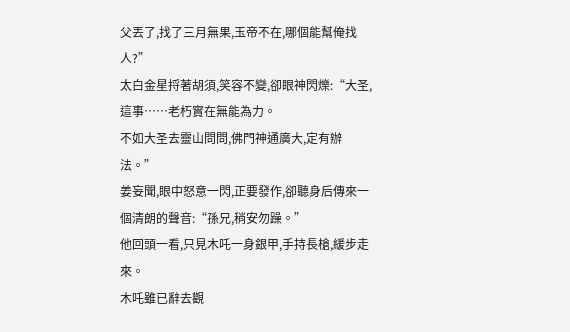父丟了,找了三月無果,玉帝不在,哪個能幫俺找人?”
太白金星捋著胡須,笑容不變,卻眼神閃爍:“大圣,這事……老朽實在無能為力。
不如大圣去靈山問問,佛門神通廣大,定有辦法。”
姜妄聞,眼中怒意一閃,正要發作,卻聽身后傳來一個清朗的聲音:“孫兄,稍安勿躁。”
他回頭一看,只見木吒一身銀甲,手持長槍,緩步走來。
木吒雖已辭去觀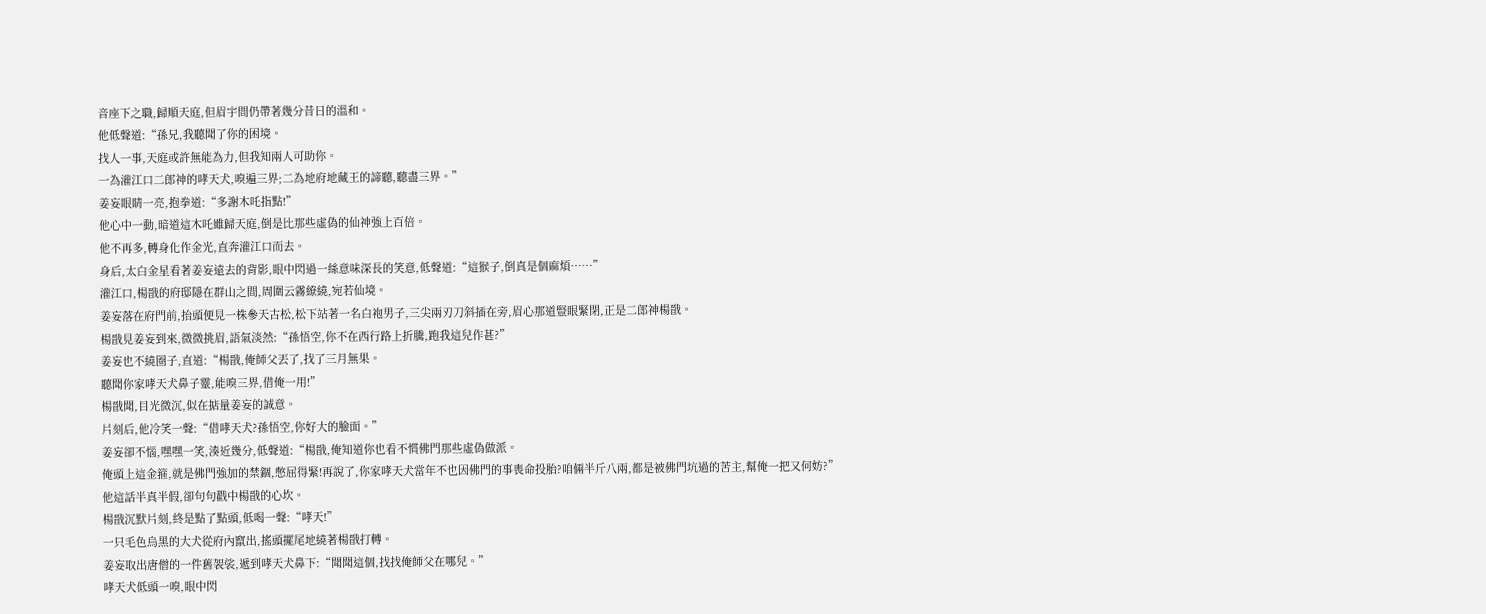音座下之職,歸順天庭,但眉宇間仍帶著幾分昔日的溫和。
他低聲道:“孫兄,我聽聞了你的困境。
找人一事,天庭或許無能為力,但我知兩人可助你。
一為灌江口二郎神的哮天犬,嗅遍三界;二為地府地藏王的諦聽,聽盡三界。”
姜妄眼睛一亮,抱拳道:“多謝木吒指點!”
他心中一動,暗道這木吒雖歸天庭,倒是比那些虛偽的仙神強上百倍。
他不再多,轉身化作金光,直奔灌江口而去。
身后,太白金星看著姜妄遠去的背影,眼中閃過一絲意味深長的笑意,低聲道:“這猴子,倒真是個麻煩……”
灌江口,楊戩的府邸隱在群山之間,周圍云霧繚繞,宛若仙境。
姜妄落在府門前,抬頭便見一株參天古松,松下站著一名白袍男子,三尖兩刃刀斜插在旁,眉心那道豎眼緊閉,正是二郎神楊戩。
楊戩見姜妄到來,微微挑眉,語氣淡然:“孫悟空,你不在西行路上折騰,跑我這兒作甚?”
姜妄也不繞圈子,直道:“楊戩,俺師父丟了,找了三月無果。
聽聞你家哮天犬鼻子靈,能嗅三界,借俺一用!”
楊戩聞,目光微沉,似在掂量姜妄的誠意。
片刻后,他冷笑一聲:“借哮天犬?孫悟空,你好大的臉面。”
姜妄卻不惱,嘿嘿一笑,湊近幾分,低聲道:“楊戩,俺知道你也看不慣佛門那些虛偽做派。
俺頭上這金箍,就是佛門強加的禁錮,憋屈得緊!再說了,你家哮天犬當年不也因佛門的事喪命投胎?咱倆半斤八兩,都是被佛門坑過的苦主,幫俺一把又何妨?”
他這話半真半假,卻句句戳中楊戩的心坎。
楊戩沉默片刻,終是點了點頭,低喝一聲:“哮天!”
一只毛色烏黑的大犬從府內竄出,搖頭擺尾地繞著楊戩打轉。
姜妄取出唐僧的一件舊袈裟,遞到哮天犬鼻下:“聞聞這個,找找俺師父在哪兒。”
哮天犬低頭一嗅,眼中閃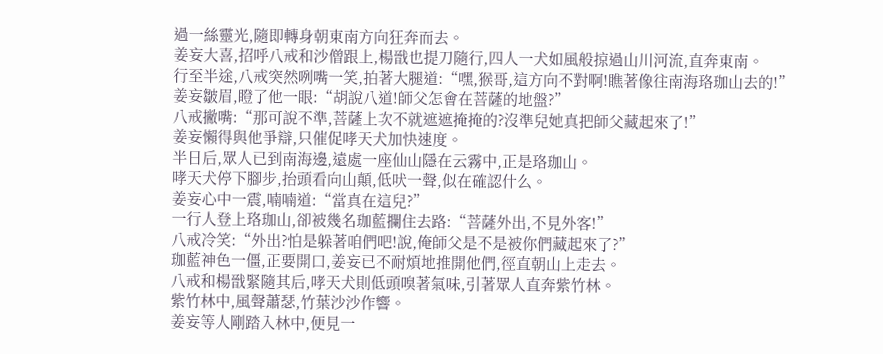過一絲靈光,隨即轉身朝東南方向狂奔而去。
姜妄大喜,招呼八戒和沙僧跟上,楊戩也提刀隨行,四人一犬如風般掠過山川河流,直奔東南。
行至半途,八戒突然咧嘴一笑,拍著大腿道:“嘿,猴哥,這方向不對啊!瞧著像往南海珞珈山去的!”
姜妄皺眉,瞪了他一眼:“胡說八道!師父怎會在菩薩的地盤?”
八戒撇嘴:“那可說不準,菩薩上次不就遮遮掩掩的?沒準兒她真把師父藏起來了!”
姜妄懶得與他爭辯,只催促哮天犬加快速度。
半日后,眾人已到南海邊,遠處一座仙山隱在云霧中,正是珞珈山。
哮天犬停下腳步,抬頭看向山顛,低吠一聲,似在確認什么。
姜妄心中一震,喃喃道:“當真在這兒?”
一行人登上珞珈山,卻被幾名珈藍攔住去路:“菩薩外出,不見外客!”
八戒冷笑:“外出?怕是躲著咱們吧!說,俺師父是不是被你們藏起來了?”
珈藍神色一僵,正要開口,姜妄已不耐煩地推開他們,徑直朝山上走去。
八戒和楊戩緊隨其后,哮天犬則低頭嗅著氣味,引著眾人直奔紫竹林。
紫竹林中,風聲蕭瑟,竹葉沙沙作響。
姜妄等人剛踏入林中,便見一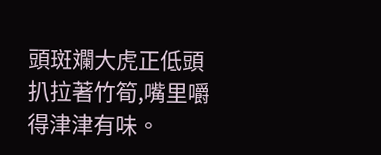頭斑斕大虎正低頭扒拉著竹筍,嘴里嚼得津津有味。